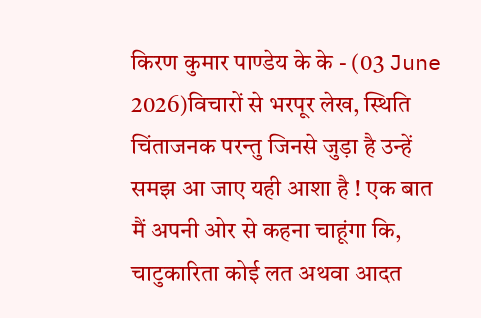किरण कुमार पाण्डेय के के - (03 June 2026)विचारों से भरपूर लेख, स्थिति चिंताजनक परन्तु जिनसे जुड़ा है उन्हें समझ आ जाए यही आशा है ! एक बात मैं अपनी ओर से कहना चाहूंगा कि, चाटुकारिता कोई लत अथवा आदत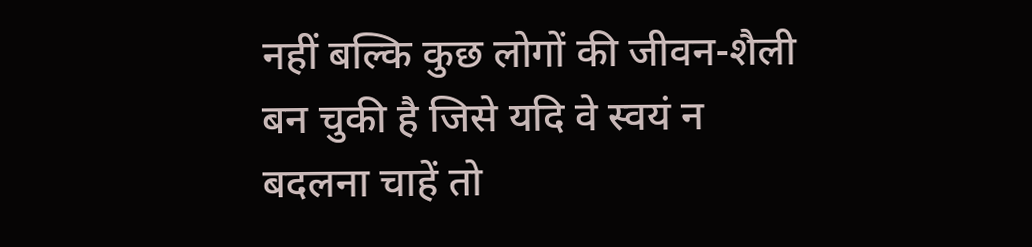नहीं बल्कि कुछ लोगों की जीवन-शैली बन चुकी है जिसे यदि वे स्वयं न बदलना चाहें तो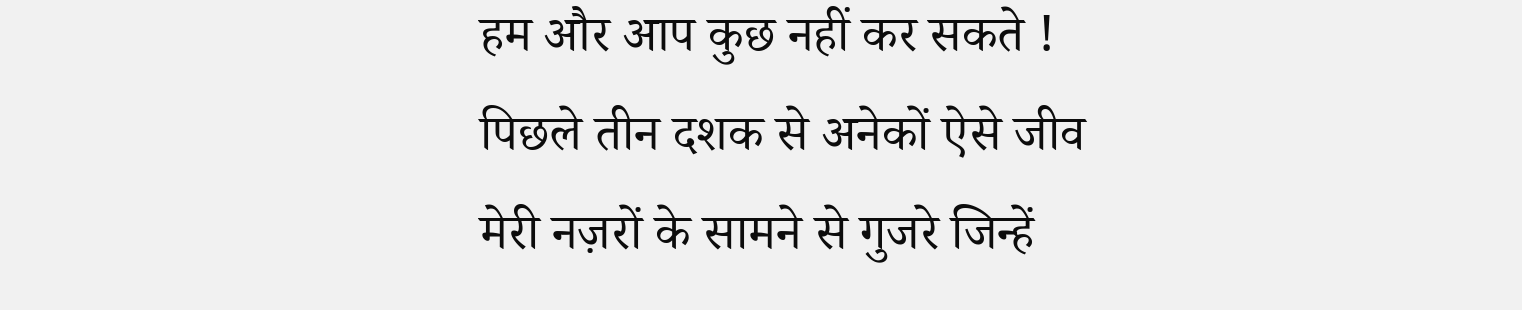हम और आप कुछ नहीं कर सकते ! पिछले तीन दशक से अनेकों ऐसे जीव मेरी नज़रों के सामने से गुजरे जिन्हें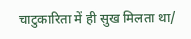चाटुकारिता में ही सुख मिलता था/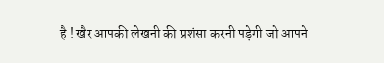है ! खैर आपकी लेखनी की प्रशंसा करनी पड़ेगी जो आपने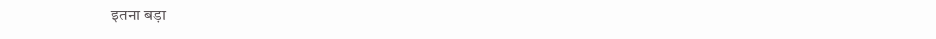इतना बड़ा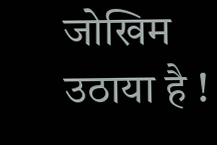जोखिम उठाया है !